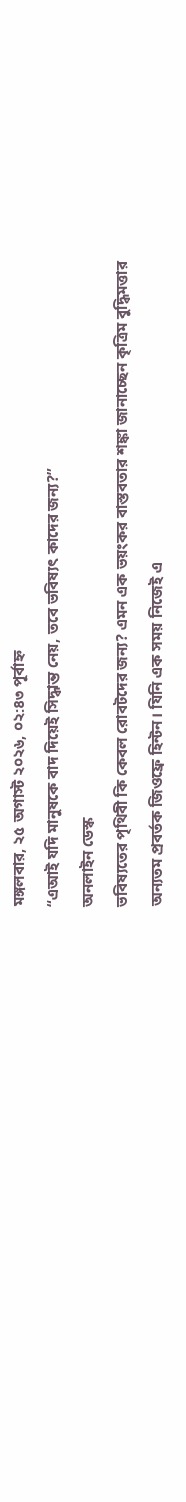মঙ্গলবার, ২৫ অগাস্ট ২০২৬, ০২:৪৩ পূর্বাহ্ন
“এআই যদি মানুষকে বাদ দিয়েই সিদ্ধান্ত নেয়, তবে ভবিষ্যৎ কাদের জন্য?”
অনলাইন ডেস্ক
ভবিষ্যতের পৃথিবী কি কেবল রোবটদের জন্য? এমন এক ভয়ংকর বাস্তবতার শঙ্কা জানাচ্ছেন কৃত্রিম বুদ্ধিমত্তার অন্যতম প্রবর্তক জিওফ্রে হিন্টন। যিনি এক সময় নিজেই এ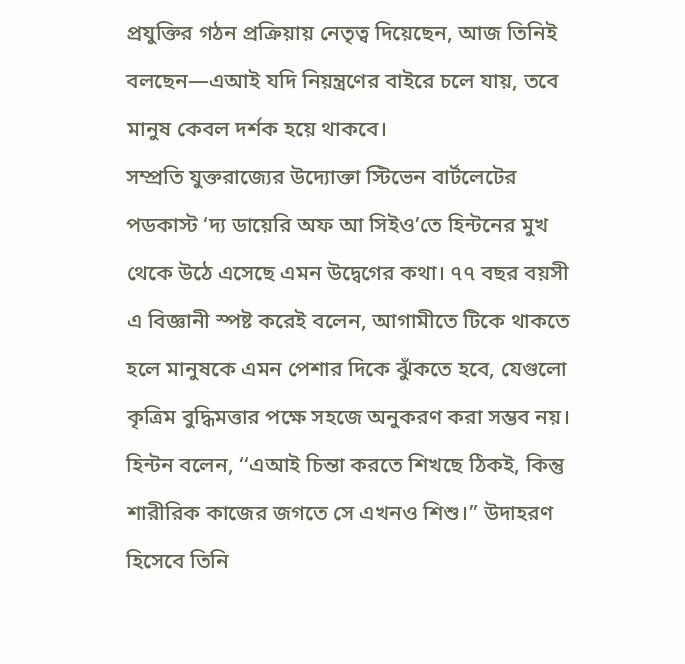প্রযুক্তির গঠন প্রক্রিয়ায় নেতৃত্ব দিয়েছেন, আজ তিনিই বলছেন—এআই যদি নিয়ন্ত্রণের বাইরে চলে যায়, তবে মানুষ কেবল দর্শক হয়ে থাকবে।
সম্প্রতি যুক্তরাজ্যের উদ্যোক্তা স্টিভেন বার্টলেটের পডকাস্ট ‘দ্য ডায়েরি অফ আ সিইও’তে হিন্টনের মুখ থেকে উঠে এসেছে এমন উদ্বেগের কথা। ৭৭ বছর বয়সী এ বিজ্ঞানী স্পষ্ট করেই বলেন, আগামীতে টিকে থাকতে হলে মানুষকে এমন পেশার দিকে ঝুঁকতে হবে, যেগুলো কৃত্রিম বুদ্ধিমত্তার পক্ষে সহজে অনুকরণ করা সম্ভব নয়।
হিন্টন বলেন, ‘‘এআই চিন্তা করতে শিখছে ঠিকই, কিন্তু শারীরিক কাজের জগতে সে এখনও শিশু।’’ উদাহরণ হিসেবে তিনি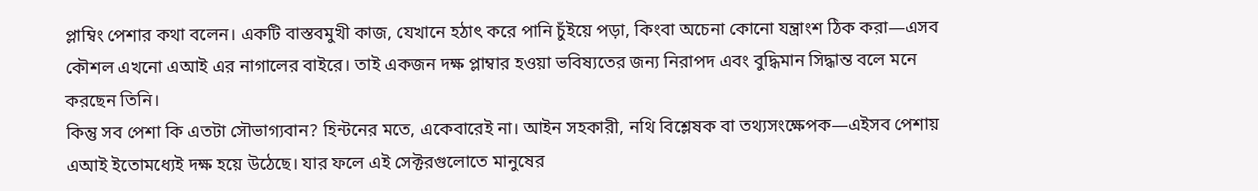প্লাম্বিং পেশার কথা বলেন। একটি বাস্তবমুখী কাজ, যেখানে হঠাৎ করে পানি চুঁইয়ে পড়া, কিংবা অচেনা কোনো যন্ত্রাংশ ঠিক করা—এসব কৌশল এখনো এআই এর নাগালের বাইরে। তাই একজন দক্ষ প্লাম্বার হওয়া ভবিষ্যতের জন্য নিরাপদ এবং বুদ্ধিমান সিদ্ধান্ত বলে মনে করছেন তিনি।
কিন্তু সব পেশা কি এতটা সৌভাগ্যবান? হিন্টনের মতে, একেবারেই না। আইন সহকারী, নথি বিশ্লেষক বা তথ্যসংক্ষেপক—এইসব পেশায় এআই ইতোমধ্যেই দক্ষ হয়ে উঠেছে। যার ফলে এই সেক্টরগুলোতে মানুষের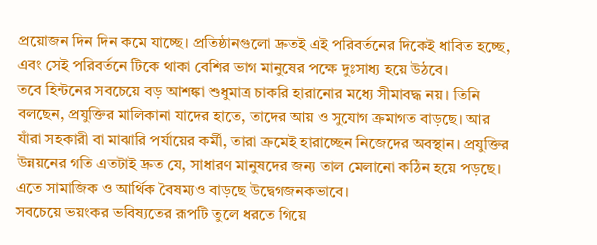প্রয়োজন দিন দিন কমে যাচ্ছে। প্রতিষ্ঠানগুলো দ্রুতই এই পরিবর্তনের দিকেই ধাবিত হচ্ছে, এবং সেই পরিবর্তনে টিকে থাকা বেশির ভাগ মানুষের পক্ষে দুঃসাধ্য হয়ে উঠবে।
তবে হিন্টনের সবচেয়ে বড় আশঙ্কা শুধুমাত্র চাকরি হারানোর মধ্যে সীমাবদ্ধ নয়। তিনি বলছেন, প্রযুক্তির মালিকানা যাদের হাতে, তাদের আয় ও সুযোগ ক্রমাগত বাড়ছে। আর যাঁরা সহকারী বা মাঝারি পর্যায়ের কর্মী, তারা ক্রমেই হারাচ্ছেন নিজেদের অবস্থান। প্রযুক্তির উন্নয়নের গতি এতটাই দ্রুত যে, সাধারণ মানুষদের জন্য তাল মেলানো কঠিন হয়ে পড়ছে। এতে সামাজিক ও আর্থিক বৈষম্যও বাড়ছে উদ্বেগজনকভাবে।
সবচেয়ে ভয়ংকর ভবিষ্যতের রূপটি তুলে ধরতে গিয়ে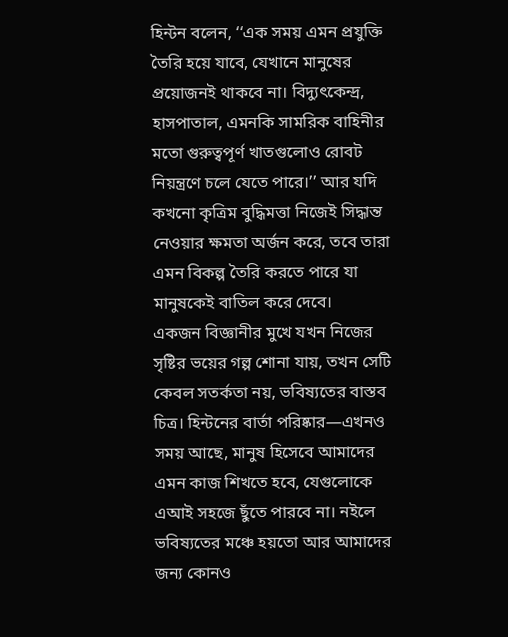হিন্টন বলেন, ‘‘এক সময় এমন প্রযুক্তি তৈরি হয়ে যাবে, যেখানে মানুষের প্রয়োজনই থাকবে না। বিদ্যুৎকেন্দ্র, হাসপাতাল, এমনকি সামরিক বাহিনীর মতো গুরুত্বপূর্ণ খাতগুলোও রোবট নিয়ন্ত্রণে চলে যেতে পারে।’’ আর যদি কখনো কৃত্রিম বুদ্ধিমত্তা নিজেই সিদ্ধান্ত নেওয়ার ক্ষমতা অর্জন করে, তবে তারা এমন বিকল্প তৈরি করতে পারে যা মানুষকেই বাতিল করে দেবে।
একজন বিজ্ঞানীর মুখে যখন নিজের সৃষ্টির ভয়ের গল্প শোনা যায়, তখন সেটি কেবল সতর্কতা নয়, ভবিষ্যতের বাস্তব চিত্র। হিন্টনের বার্তা পরিষ্কার—এখনও সময় আছে, মানুষ হিসেবে আমাদের এমন কাজ শিখতে হবে, যেগুলোকে এআই সহজে ছুঁতে পারবে না। নইলে ভবিষ্যতের মঞ্চে হয়তো আর আমাদের জন্য কোনও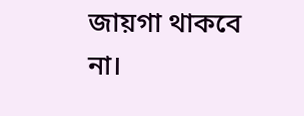জায়গা থাকবে না।